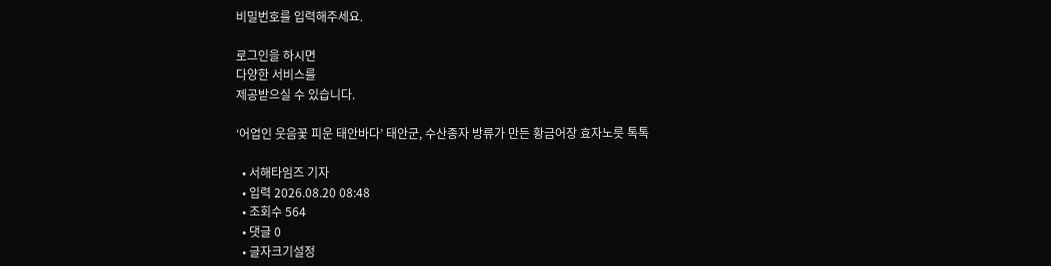비밀번호를 입력해주세요.

로그인을 하시면
다양한 서비스를
제공받으실 수 있습니다.

‘어업인 웃음꽃 피운 태안바다’ 태안군, 수산종자 방류가 만든 황금어장 효자노릇 톡톡

  • 서해타임즈 기자
  • 입력 2026.08.20 08:48
  • 조회수 564
  • 댓글 0
  • 글자크기설정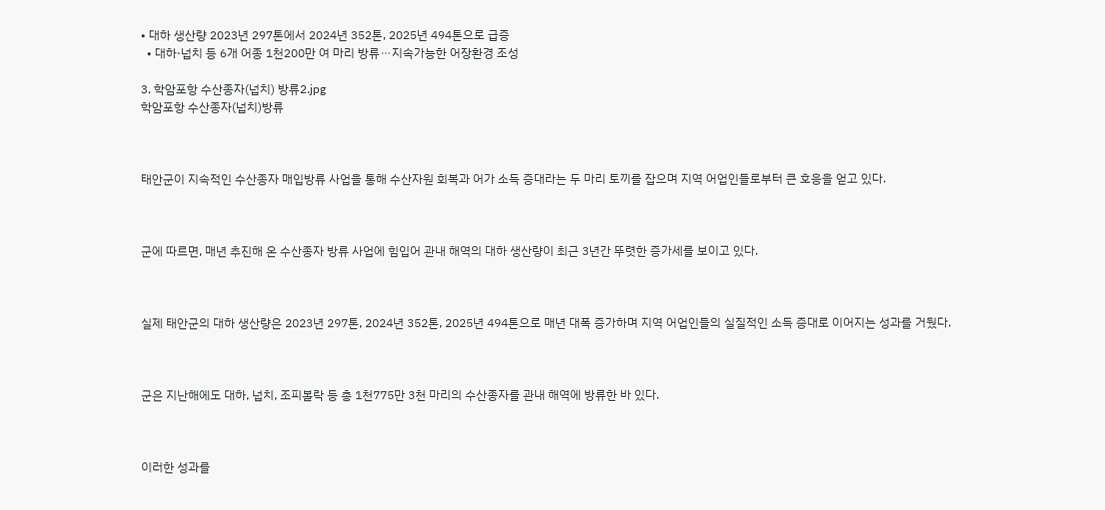• 대하 생산량 2023년 297톤에서 2024년 352톤, 2025년 494톤으로 급증
  • 대하·넙치 등 6개 어종 1천200만 여 마리 방류⋯지속가능한 어장환경 조성

3. 학암포항 수산종자(넙치) 방류2.jpg
학암포항 수산종자(넙치)방류



태안군이 지속적인 수산종자 매입방류 사업을 통해 수산자원 회복과 어가 소득 증대라는 두 마리 토끼를 잡으며 지역 어업인들로부터 큰 호응을 얻고 있다.



군에 따르면, 매년 추진해 온 수산종자 방류 사업에 힘입어 관내 해역의 대하 생산량이 최근 3년간 뚜렷한 증가세를 보이고 있다.



실제 태안군의 대하 생산량은 2023년 297톤, 2024년 352톤, 2025년 494톤으로 매년 대폭 증가하며 지역 어업인들의 실질적인 소득 증대로 이어지는 성과를 거뒀다.



군은 지난해에도 대하, 넙치, 조피볼락 등 총 1천775만 3천 마리의 수산종자를 관내 해역에 방류한 바 있다.



이러한 성과를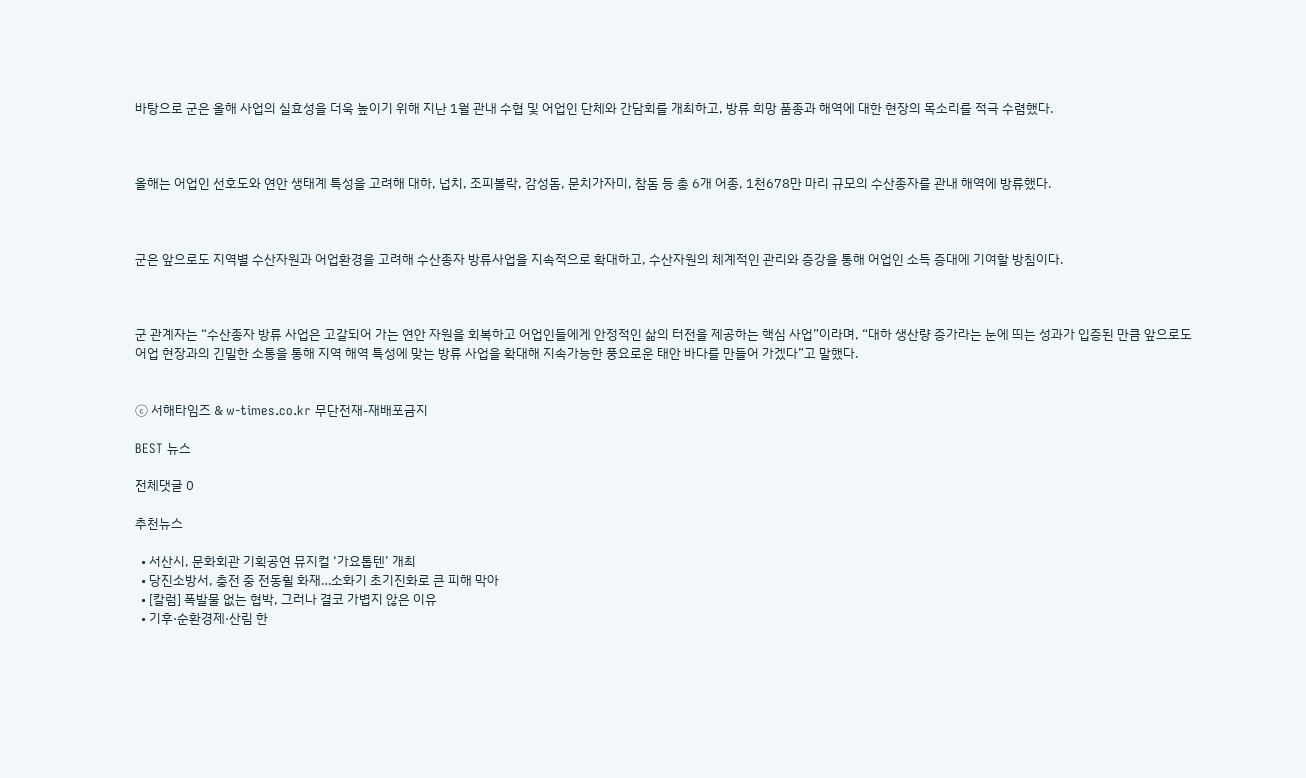바탕으로 군은 올해 사업의 실효성을 더욱 높이기 위해 지난 1월 관내 수협 및 어업인 단체와 간담회를 개최하고, 방류 희망 품종과 해역에 대한 현장의 목소리를 적극 수렴했다.



올해는 어업인 선호도와 연안 생태계 특성을 고려해 대하, 넙치, 조피볼락, 감성돔, 문치가자미, 참돔 등 총 6개 어종, 1천678만 마리 규모의 수산종자를 관내 해역에 방류했다.



군은 앞으로도 지역별 수산자원과 어업환경을 고려해 수산종자 방류사업을 지속적으로 확대하고, 수산자원의 체계적인 관리와 증강을 통해 어업인 소득 증대에 기여할 방침이다.



군 관계자는 “수산종자 방류 사업은 고갈되어 가는 연안 자원을 회복하고 어업인들에게 안정적인 삶의 터전을 제공하는 핵심 사업”이라며, “대하 생산량 증가라는 눈에 띄는 성과가 입증된 만큼 앞으로도 어업 현장과의 긴밀한 소통을 통해 지역 해역 특성에 맞는 방류 사업을 확대해 지속가능한 풍요로운 태안 바다를 만들어 가겠다”고 말했다.


ⓒ 서해타임즈 & w-times.co.kr 무단전재-재배포금지

BEST 뉴스

전체댓글 0

추천뉴스

  • 서산시, 문화회관 기획공연 뮤지컬 ‘가요톱텐’ 개최
  • 당진소방서, 충전 중 전동휠 화재…소화기 초기진화로 큰 피해 막아
  • [칼럼] 폭발물 없는 협박, 그러나 결코 가볍지 않은 이유
  • 기후·순환경제·산림 한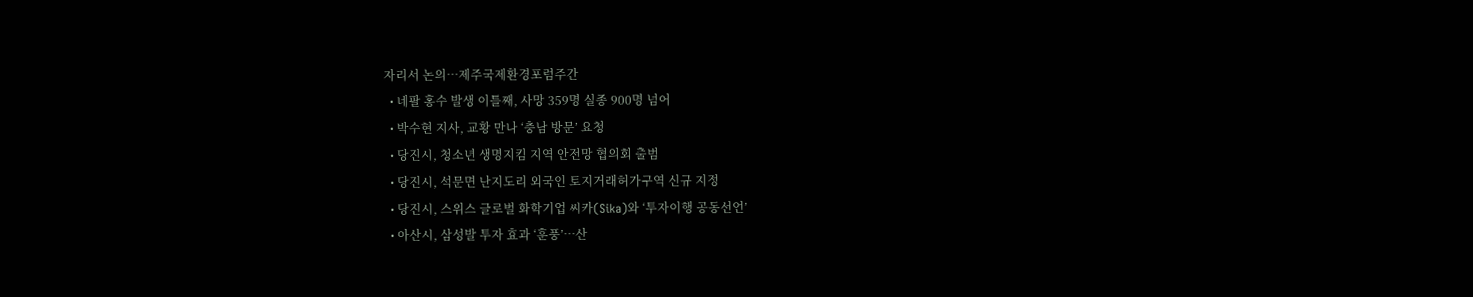자리서 논의…제주국제환경포럼주간
  • 네팔 홍수 발생 이틀째, 사망 359명 실종 900명 넘어
  • 박수현 지사, 교황 만나 ‘충남 방문’ 요청
  • 당진시, 청소년 생명지킴 지역 안전망 협의회 출범
  • 당진시, 석문면 난지도리 외국인 토지거래허가구역 신규 지정
  • 당진시, 스위스 글로벌 화학기업 씨카(Sika)와 ‘투자이행 공동선언’
  • 아산시, 삼성발 투자 효과 ‘훈풍’…산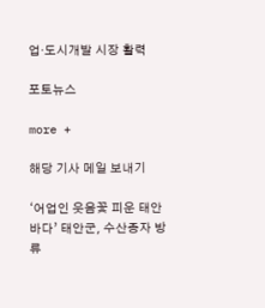업·도시개발 시장 활력

포토뉴스

more +

해당 기사 메일 보내기

‘어업인 웃음꽃 피운 태안바다’ 태안군, 수산종자 방류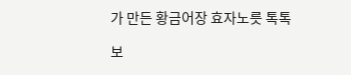가 만든 황금어장 효자노릇 톡톡

보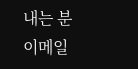내는 분 이메일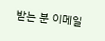받는 분 이메일